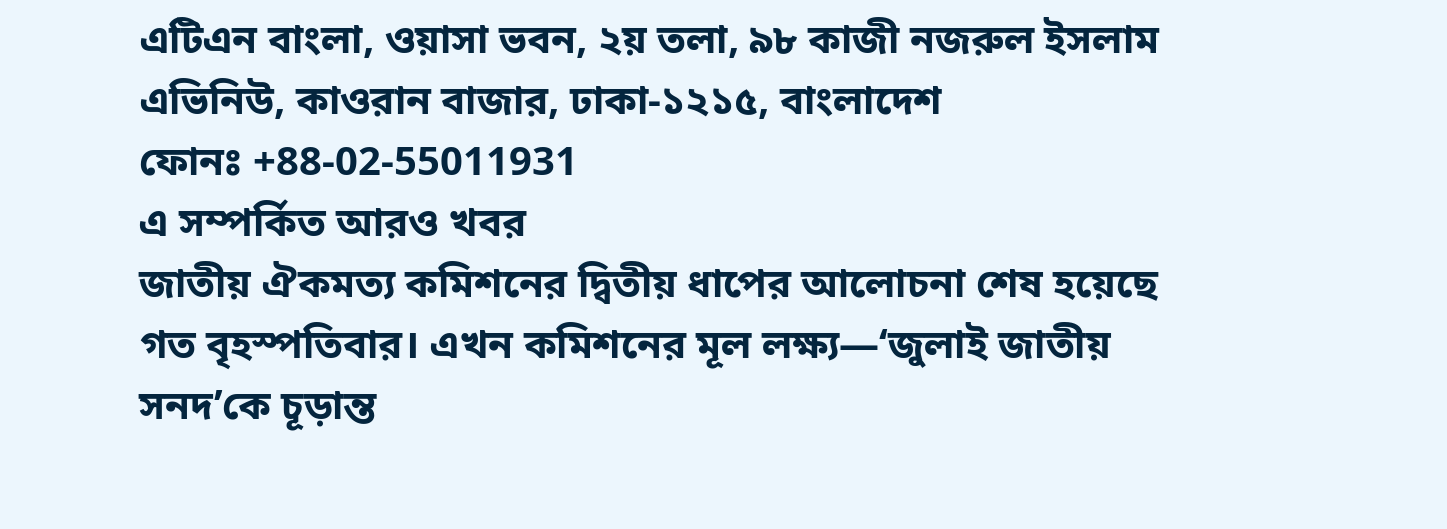এটিএন বাংলা, ওয়াসা ভবন, ২য় তলা, ৯৮ কাজী নজরুল ইসলাম এভিনিউ, কাওরান বাজার, ঢাকা-১২১৫, বাংলাদেশ
ফোনঃ +88-02-55011931
এ সম্পর্কিত আরও খবর
জাতীয় ঐকমত্য কমিশনের দ্বিতীয় ধাপের আলোচনা শেষ হয়েছে গত বৃহস্পতিবার। এখন কমিশনের মূল লক্ষ্য—‘জুলাই জাতীয় সনদ’কে চূড়ান্ত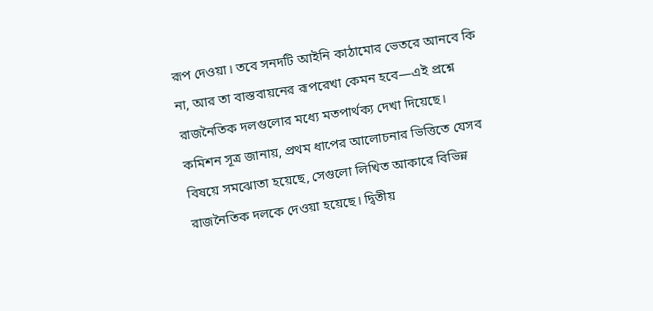রূপ দেওয়া। তবে সনদটি আইনি কাঠামোর ভেতরে আনবে কি না, আর তা বাস্তবায়নের রূপরেখা কেমন হবে—এই প্রশ্নে রাজনৈতিক দলগুলোর মধ্যে মতপার্থক্য দেখা দিয়েছে।
কমিশন সূত্র জানায়, প্রথম ধাপের আলোচনার ভিত্তিতে যেসব বিষয়ে সমঝোতা হয়েছে, সেগুলো লিখিত আকারে বিভিন্ন রাজনৈতিক দলকে দেওয়া হয়েছে। দ্বিতীয়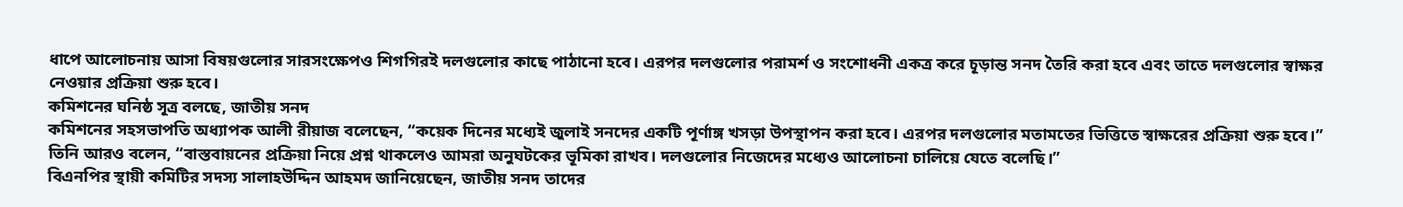ধাপে আলোচনায় আসা বিষয়গুলোর সারসংক্ষেপও শিগগিরই দলগুলোর কাছে পাঠানো হবে। এরপর দলগুলোর পরামর্শ ও সংশোধনী একত্র করে চূড়ান্ত সনদ তৈরি করা হবে এবং তাতে দলগুলোর স্বাক্ষর নেওয়ার প্রক্রিয়া শুরু হবে।
কমিশনের ঘনিষ্ঠ সূত্র বলছে, জাতীয় সনদ
কমিশনের সহসভাপতি অধ্যাপক আলী রীয়াজ বলেছেন, “কয়েক দিনের মধ্যেই জুলাই সনদের একটি পূর্ণাঙ্গ খসড়া উপস্থাপন করা হবে। এরপর দলগুলোর মতামতের ভিত্তিতে স্বাক্ষরের প্রক্রিয়া শুরু হবে।”
তিনি আরও বলেন, “বাস্তবায়নের প্রক্রিয়া নিয়ে প্রশ্ন থাকলেও আমরা অনুঘটকের ভূমিকা রাখব। দলগুলোর নিজেদের মধ্যেও আলোচনা চালিয়ে যেতে বলেছি।”
বিএনপির স্থায়ী কমিটির সদস্য সালাহউদ্দিন আহমদ জানিয়েছেন, জাতীয় সনদ তাদের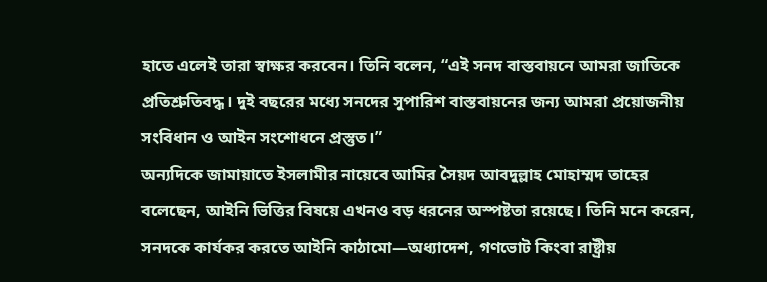হাতে এলেই তারা স্বাক্ষর করবেন। তিনি বলেন, “এই সনদ বাস্তবায়নে আমরা জাতিকে প্রতিশ্রুতিবদ্ধ। দুই বছরের মধ্যে সনদের সুপারিশ বাস্তবায়নের জন্য আমরা প্রয়োজনীয় সংবিধান ও আইন সংশোধনে প্রস্তুত।”
অন্যদিকে জামায়াতে ইসলামীর নায়েবে আমির সৈয়দ আবদুল্লাহ মোহাম্মদ তাহের বলেছেন, আইনি ভিত্তির বিষয়ে এখনও বড় ধরনের অস্পষ্টতা রয়েছে। তিনি মনে করেন, সনদকে কার্যকর করতে আইনি কাঠামো—অধ্যাদেশ, গণভোট কিংবা রাষ্ট্রীয়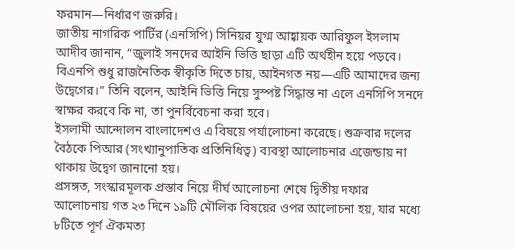ফরমান—নির্ধারণ জরুরি।
জাতীয় নাগরিক পার্টির (এনসিপি) সিনিয়র যুগ্ম আহ্বায়ক আরিফুল ইসলাম আদীব জানান, “জুলাই সনদের আইনি ভিত্তি ছাড়া এটি অর্থহীন হয়ে পড়বে। বিএনপি শুধু রাজনৈতিক স্বীকৃতি দিতে চায়, আইনগত নয়—এটি আমাদের জন্য উদ্বেগের।” তিনি বলেন, আইনি ভিত্তি নিয়ে সুস্পষ্ট সিদ্ধান্ত না এলে এনসিপি সনদে স্বাক্ষর করবে কি না, তা পুনর্বিবেচনা করা হবে।
ইসলামী আন্দোলন বাংলাদেশও এ বিষয়ে পর্যালোচনা করেছে। শুক্রবার দলের বৈঠকে পিআর (সংখ্যানুপাতিক প্রতিনিধিত্ব) ব্যবস্থা আলোচনার এজেন্ডায় না থাকায় উদ্বেগ জানানো হয়।
প্রসঙ্গত, সংস্কারমূলক প্রস্তাব নিয়ে দীর্ঘ আলোচনা শেষে দ্বিতীয় দফার আলোচনায় গত ২৩ দিনে ১৯টি মৌলিক বিষয়ের ওপর আলোচনা হয়, যার মধ্যে ৮টিতে পূর্ণ ঐকমত্য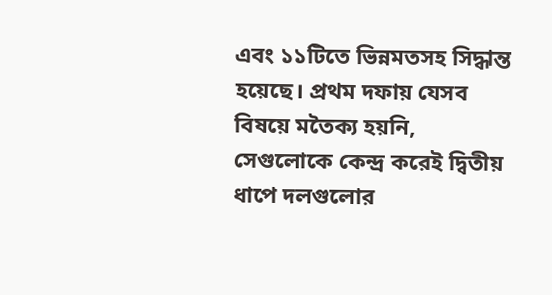এবং ১১টিতে ভিন্নমতসহ সিদ্ধান্ত হয়েছে। প্রথম দফায় যেসব বিষয়ে মতৈক্য হয়নি, সেগুলোকে কেন্দ্র করেই দ্বিতীয় ধাপে দলগুলোর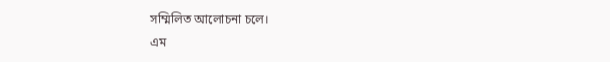সম্মিলিত আলোচনা চলে।
এম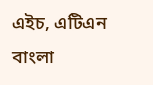এইচ, এটিএন বাংলা